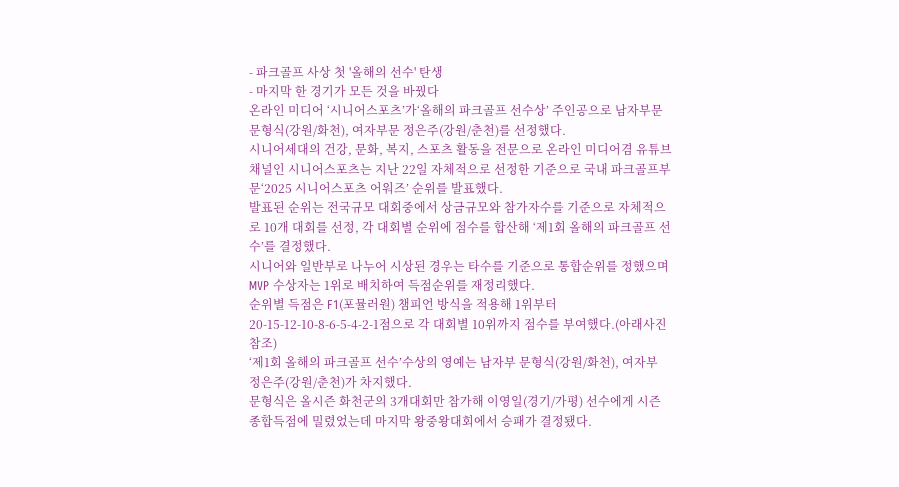- 파크골프 사상 첫 '올해의 선수' 탄생
- 마지막 한 경기가 모든 것을 바꿨다
온라인 미디어 ‘시니어스포츠’가‘올해의 파크골프 선수상’ 주인공으로 남자부문 문형식(강원/화천), 여자부문 정은주(강원/춘천)를 선정했다.
시니어세대의 건강, 문화, 복지, 스포츠 활동을 전문으로 온라인 미디어겸 유튜브 채널인 시니어스포츠는 지난 22일 자체적으로 선정한 기준으로 국내 파크골프부문‘2025 시니어스포츠 어워즈’ 순위를 발표했다.
발표된 순위는 전국규모 대회중에서 상금규모와 참가자수를 기준으로 자체적으로 10개 대회를 선정, 각 대회별 순위에 점수를 합산해 ‘제1회 올해의 파크골프 선수’를 결정했다.
시니어와 일반부로 나누어 시상된 경우는 타수를 기준으로 통합순위를 정했으며 MVP 수상자는 1위로 배치하여 득점순위를 재정리했다.
순위별 득점은 F1(포뮬러원) 챔피언 방식을 적용해 1위부터 20-15-12-10-8-6-5-4-2-1점으로 각 대회별 10위까지 점수를 부여했다.(아래사진참조)
‘제1회 올해의 파크골프 선수’수상의 영예는 남자부 문형식(강원/화천), 여자부 정은주(강원/춘천)가 차지했다.
문형식은 올시즌 화천군의 3개대회만 참가해 이영일(경기/가평) 선수에게 시즌종합득점에 밀렸었는데 마지막 왕중왕대회에서 승패가 결정됐다.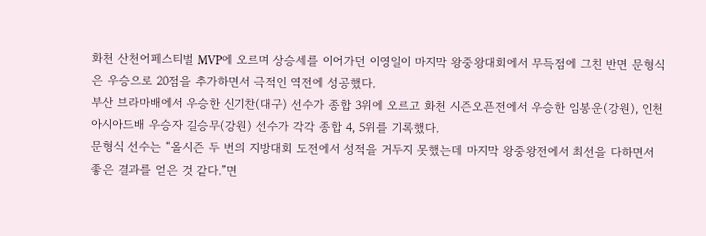화천 산천어페스티벌 MVP에 오르며 상승세를 이어가던 이영일이 마지막 왕중왕대회에서 무득점에 그친 반면 문형식은 우승으로 20점을 추가하면서 극적인 역전에 성공했다.
부산 브라마배에서 우승한 신기찬(대구) 선수가 종합 3위에 오르고 화천 시즌오픈전에서 우승한 임봉운(강원), 인천아시아드배 우승자 길승무(강원) 선수가 각각 종합 4, 5위를 기록했다.
문형식 선수는 “올시즌 두 번의 지방대회 도전에서 성적을 거두지 못했는데 마지막 왕중왕전에서 최선을 다하면서 좋은 결과를 얻은 것 같다.”면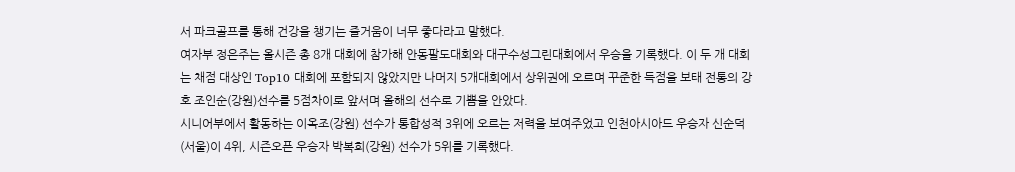서 파크골프를 통해 건강을 챙기는 즐거움이 너무 좋다라고 말했다.
여자부 정은주는 올시즌 총 8개 대회에 참가해 안동팔도대회와 대구수성그린대회에서 우승을 기록했다. 이 두 개 대회는 채점 대상인 Top10 대회에 포함되지 않았지만 나머지 5개대회에서 상위권에 오르며 꾸준한 득점을 보태 전통의 강호 조인순(강원)선수를 5점차이로 앞서며 올해의 선수로 기쁨을 안았다.
시니어부에서 활동하는 이옥조(강원) 선수가 통합성적 3위에 오르는 저력을 보여주었고 인천아시아드 우승자 신순덕(서울)이 4위, 시즌오픈 우승자 박복희(강원) 선수가 5위를 기록했다.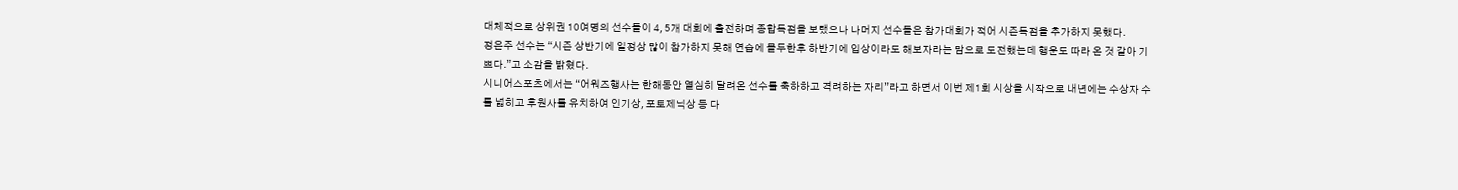대체적으로 상위권 10여명의 선수들이 4, 5개 대회에 출전하며 종합득점을 보탰으나 나머지 선수들은 참가대회가 적어 시즌득점을 추가하지 못했다.
정은주 선수는 “시즌 상반기에 일정상 많이 참가하지 못해 연습에 몰두한후 하반기에 입상이라도 해보자라는 맘으로 도전했는데 행운도 따라 온 것 같아 기쁘다.”고 소감을 밝혔다.
시니어스포츠에서는 “어워즈행사는 한해동안 열심히 달려온 선수를 축하하고 격려하는 자리”라고 하면서 이번 제1회 시상을 시작으로 내년에는 수상자 수를 넓히고 후원사를 유치하여 인기상, 포토제닉상 등 다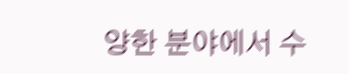양한 분야에서 수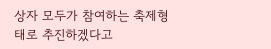상자 모두가 참여하는 축제형태로 추진하겠다고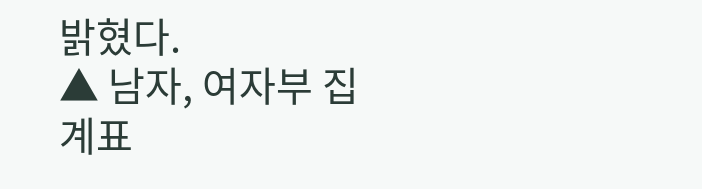밝혔다.
▲ 남자, 여자부 집계표